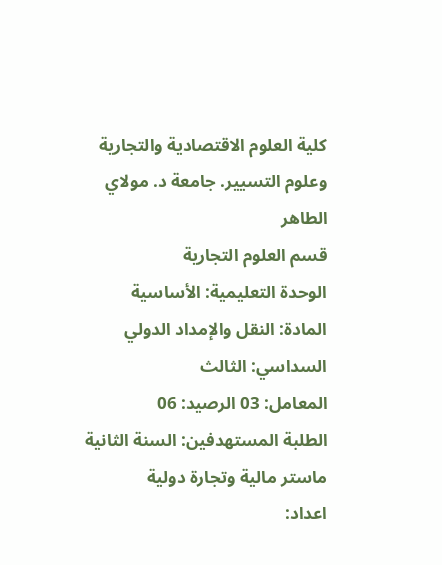كلية العلوم الاقتصادية والتجارية وعلوم التسيير. جامعة د. مولاي الطاهر
قسم العلوم التجارية
الوحدة التعليمية: الأساسية
المادة: النقل والإمداد الدولي السداسي: الثالث
المعامل: 03 الرصيد: 06
الطلبة المستهدفين: السنة الثانية ماستر مالية وتجارة دولية
اعداد: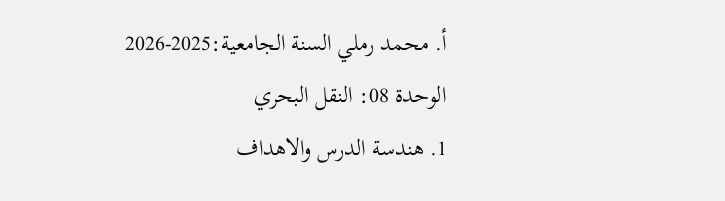أ. محمد رملي السنة الجامعية:2025-2026
الوحدة 08: النقل البحري
1. هندسة الدرس والاهداف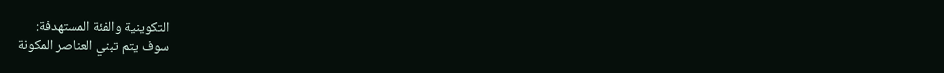التكوينية والفئة المستهدفة:
سوف يتم تبني العناصر المكونة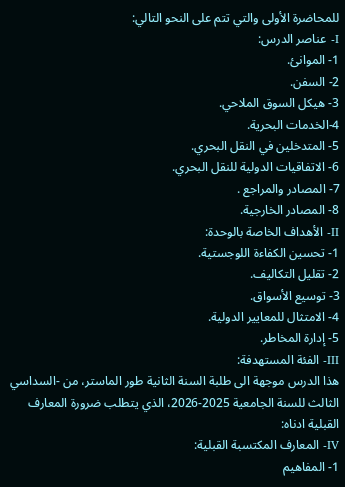للمحاضرة الأولى والتي تتم على النحو التالي:
I- عناصر الدرس:
1- الموانئ.
2- السفن.
3- هيكل السوق الملاحي.
4-الخدمات البحرية.
5- المتدخلين في النقل البحري.
6- الاتفاقيات الدولية للنقل البحري.
7- المصادر والمراجع .
8- المصادر الخارجية.
II- الأهداف الخاصة بالوحدة:
1- تحسين الكفاءة اللوجستية.
2- تقليل التكاليف.
3- توسيع الأسواق.
4- الامتثال للمعايير الدولية.
5- إدارة المخاطر.
III- الفئة المستهدفة:
هذا الدرس موجهة الى طلبة السنة الثانية طور الماستر، من -السداسي الثالث للسنة الجامعية 2025-2026، الذي يتطلب ضرورة المعارف القبلية ادناه:
IV- المعارف المكتسبة القبلية:
1- المفاهيم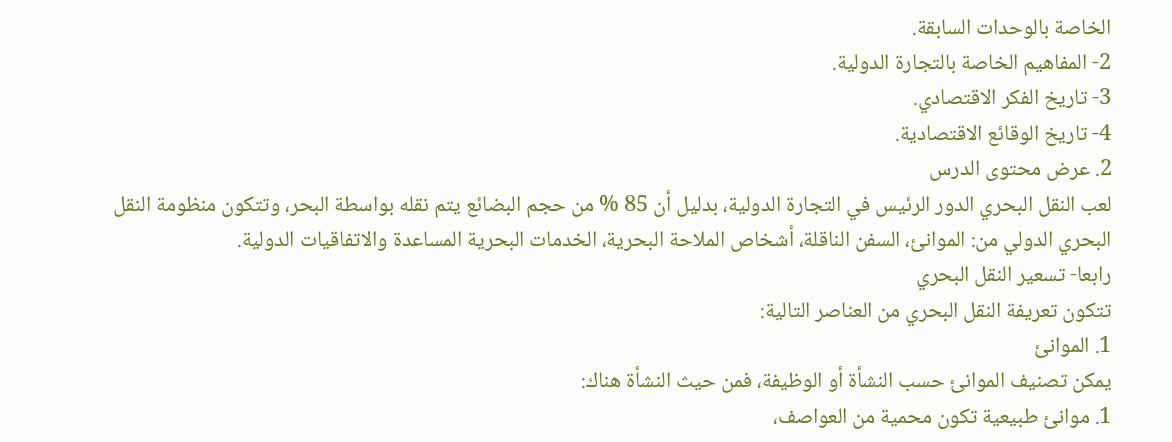الخاصة بالوحدات السابقة.
2- المفاهيم الخاصة بالتجارة الدولية.
3- تاريخ الفكر الاقتصادي.
4- تاريخ الوقائع الاقتصادية.
2. عرض محتوى الدرس
لعب النقل البحري الدور الرئيس في التجارة الدولية، بدليل أن 85 % من حجم البضائع يتم نقله بواسطة البحر، وتتكون منظومة النقل البحري الدولي من: الموانئ، السفن الناقلة، أشخاص الملاحة البحرية، الخدمات البحرية المساعدة والاتفاقيات الدولية.
رابعا- تسعير النقل البحري
تتكون تعريفة النقل البحري من العناصر التالية:
1. الموانئ
يمكن تصنيف الموانئ حسب النشأة أو الوظيفة، فمن حيث النشأة هناك:
1. موانئ طبيعية تكون محمية من العواصف،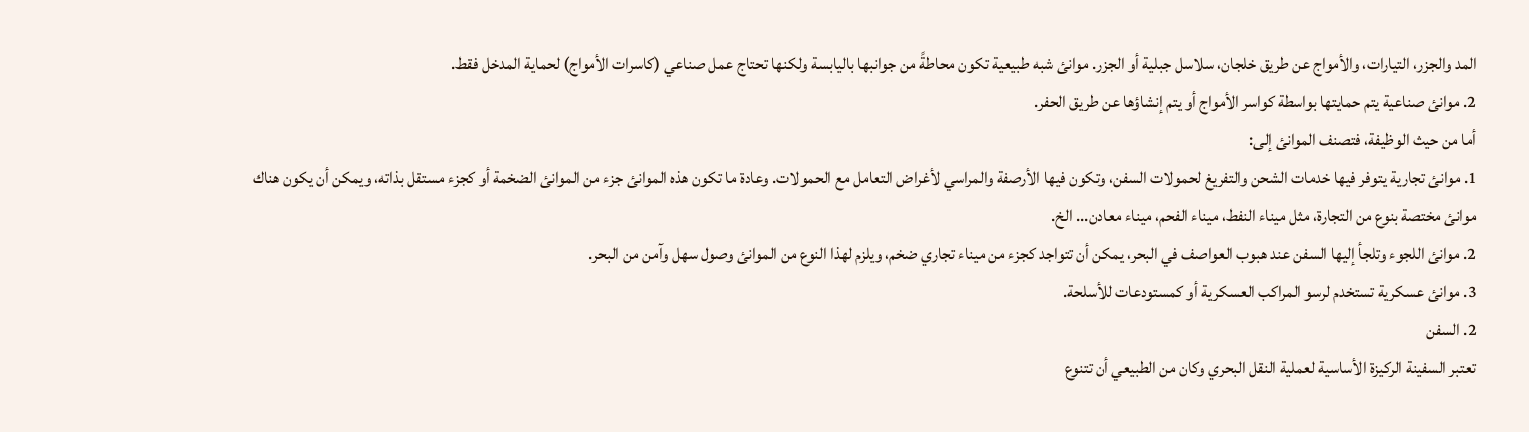المد والجزر، التيارات، والأمواج عن طريق خلجان، سلاسل جبلية أو الجزر. موانئ شبه طبيعية تكون محاطةً من جوانبها باليابسة ولكنها تحتاج عمل صناعي (كاسرات الأمواج) لحماية المدخل فقط.
2. موانئ صناعية يتم حمايتها بواسطة كواسر الأمواج أو يتم إنشاؤها عن طريق الحفر.
أما من حيث الوظيفة، فتصنف الموانئ إلى:
1. موانئ تجارية يتوفر فيها خدمات الشحن والتفريغ لحمولات السفن، وتكون فيها الأرصفة والمراسي لأغراض التعامل مع الحمولات. وعادة ما تكون هذه الموانئ جزء من الموانئ الضخمة أو كجزء مستقل بذاته، ويمكن أن يكون هناك موانئ مختصة بنوع من التجارة، مثل ميناء النفط، ميناء الفحم، ميناء معادن... الخ.
2. موانئ اللجوء وتلجأ إليها السفن عند هبوب العواصف في البحر، يمكن أن تتواجد كجزء من ميناء تجاري ضخم، ويلزم لهذا النوع من الموانئ وصول سهل وآمن من البحر.
3. موانئ عسكرية تستخدم لرسو المراكب العسكرية أو كمستودعات للأسلحة.
2. السفن
تعتبر السفينة الركيزة الأساسية لعملية النقل البحري وكان من الطبيعي أن تتنوع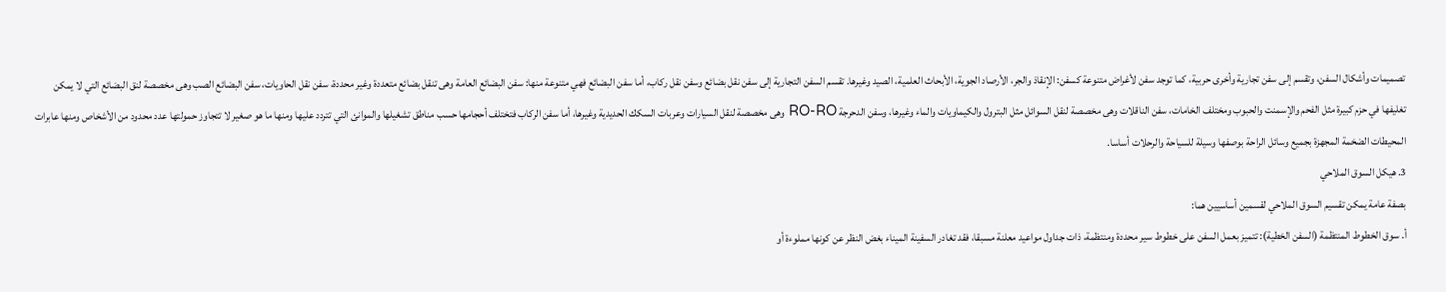تصميمات وأشكال السفن، وتقسم إلى سفن تجارية وأخرى حربية، كما توجد سفن لأغراض متنوعة كسفن: الإنقاذ والجر، الأرصاد الجوية، الأبحاث العلمية، الصيد وغيرها. تقسم السفن التجارية إلى سفن نقل بضائع وسفن نقل ركاب، أما سفن البضائع فهي متنوعة منها: سفن البضائع العامة وهى تنقل بضائع متعددة وغير محددة، سفن نقل الحاويات، سفن البضائع الصب وهى مخصصة لنق البضائع التي لا يمكن تغليفها في حزم كبيرة مثل الفحم والإسمنت والحبوب ومختلف الخامات، سفن الناقلات وهى مخصصة لنقل السوائل مثل البترول والكيماويات والماء وغيرها، وسفن الدحرجة RO-RO وهى مخصصة لنقل السيارات وعربات السكك الحديدية وغيرها، أما سفن الركاب فتختلف أحجامها حسب مناطق تشغيلها والموانئ التي تتردد عليها ومنها ما هو صغير لا تتجاوز حمولتها عدد محدود من الأشخاص ومنها عابرات المحيطات الضخمة المجهزة بجميع وسائل الراحة بوصفها وسيلة للسياحة والرحلات أساسا.
3. هيكل السوق الملاحي
بصفة عامة يمكن تقسيم السوق الملاحي لقسمين أساسيين هما:
أ. سوق الخطوط المنتظمة (السفن الخطية): تتميز بعمل السفن على خطوط سير محددة ومنتظمة، ذات جداول مواعيد معلنة مسبقا، فقد تغادر السفينة الميناء بغض النظر عن كونها مملوءة أو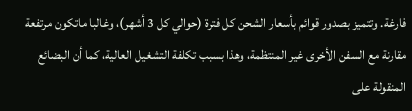فارغة. وتتميز بصدور قوائم بأسعار الشحن كل فترة (حوالي كل 3 أشهر)، وغالبا ماتكون مرتفعة مقارنة مع السفن الأخرى غير المنتظمة، وهذا بسبب تكلفة التشغيل العالية، كما أن البضائع المنقولة على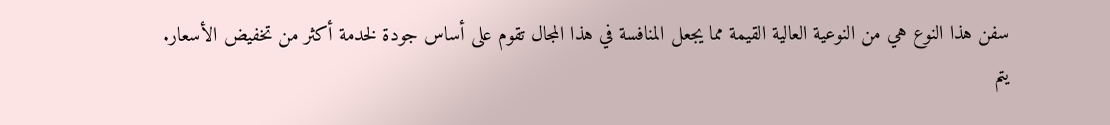سفن هذا النوع هي من النوعية العالية القيمة مما يجعل المنافسة في هذا المجال تقوم على أساس جودة لخدمة أكثر من تخفيض الأسعار.
يتم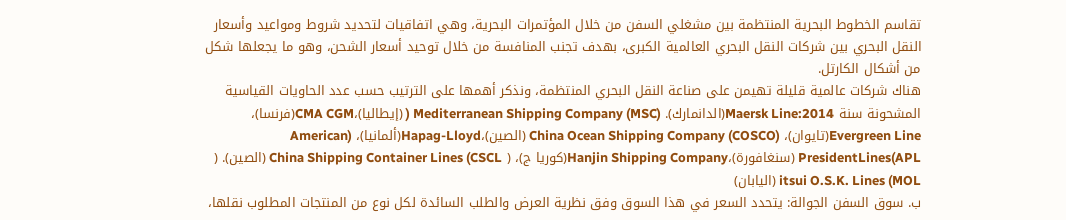تقاسم الخطوط البحرية المنتظمة بين مشغلي السفن من خلال المؤتمرات البحرية، وهي اتفاقيات لتحديد شروط ومواعيد وأسعار النقل البحري بين شركات النقل البحري العالمية الكبرى، بهدف تجنب المنافسة من خلال توحيد أسعار الشحن، وهو ما يجعلها شكل من أشكال الكارتل.
هناك شركات عالمية قليلة تهيمن على صناعة النقل البحري المنتظمة، ونذكر أهمها على الترتيب حسب عدد الحاويات القياسية المشحونة سنة 2014:Maersk Line(الدانمارك). (Mediterranean Shipping Company (MSC ( (إيطاليا)،CMA CGM(فرنسا)، Evergreen Line(تايوان)، (China Ocean Shipping Company (COSCO (الصين)،Hapag-Lloyd(ألمانيا)، (American PresidentLines(APL (سنغافورة)،Hanjin Shipping Company(كوريا ج)، ( China Shipping Container Lines (CSCL (الصين). ( itsui O.S.K. Lines (MOL (اليابان)
ب. سوق السفن الجوالة: يتحدد السعر في هذا السوق وفق نظرية العرض والطلب السائدة لكل نوع من المنتجات المطلوب نقلها،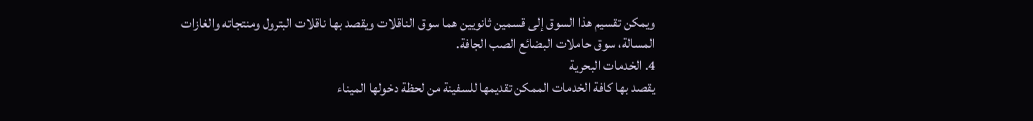ويمكن تقسيم هذا السوق إلى قسمين ثانويين هما سوق الناقلات ويقصد بها ناقلات البترول ومنتجاته والغازات المسالة، سوق حاملات البضائع الصب الجافة.
4. الخدمات البحرية
يقصد بها كافة الخدمات الممكن تقديمها للسفينة من لحظة دخولها الميناء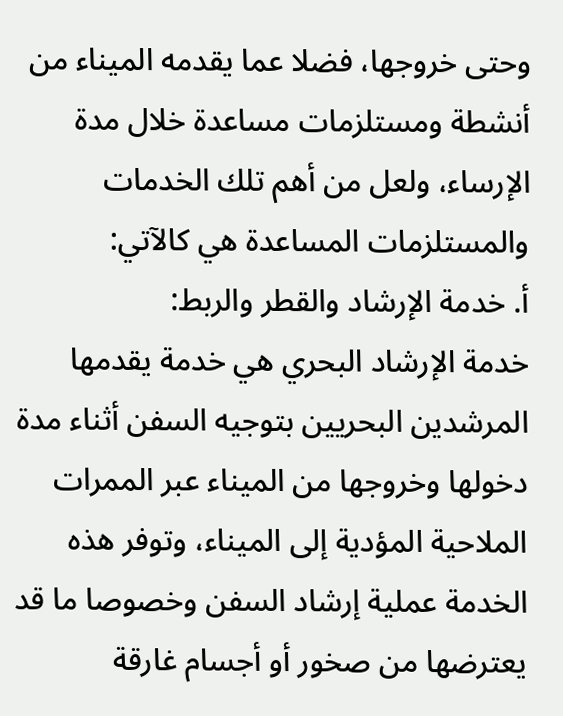وحتى خروجها، فضلا عما يقدمه الميناء من أنشطة ومستلزمات مساعدة خلال مدة الإرساء، ولعل من أهم تلك الخدمات والمستلزمات المساعدة هي كالآتي:
أ. خدمة الإرشاد والقطر والربط:
خدمة الإرشاد البحري هي خدمة يقدمها المرشدين البحريين بتوجيه السفن أثناء مدة دخولها وخروجها من الميناء عبر الممرات الملاحية المؤدية إلى الميناء، وتوفر هذه الخدمة عملية إرشاد السفن وخصوصا ما قد يعترضها من صخور أو أجسام غارقة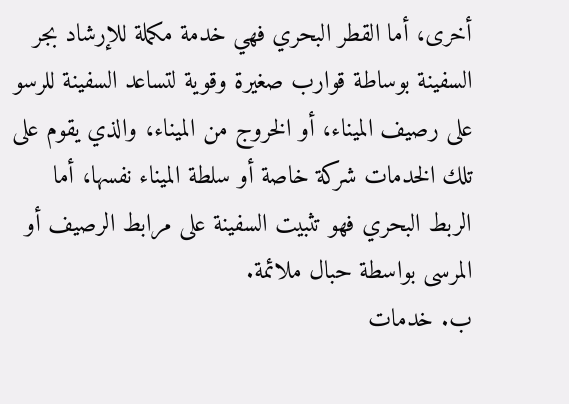أخرى، أما القطر البحري فهي خدمة مكملة للإرشاد بجر السفينة بوساطة قوارب صغيرة وقوية لتساعد السفينة للرسو على رصيف الميناء، أو الخروج من الميناء، والذي يقوم على تلك الخدمات شركة خاصة أو سلطة الميناء نفسها، أما الربط البحري فهو تثبيت السفينة على مرابط الرصيف أو المرسى بواسطة حبال ملائمة.
ب. خدمات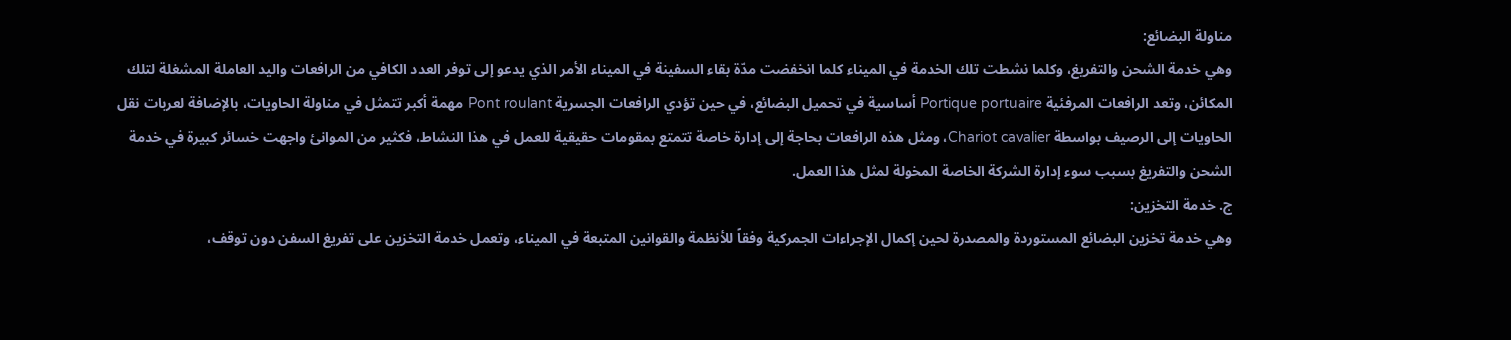مناولة البضائع:
وهي خدمة الشحن والتفريغ، وكلما نشطت تلك الخدمة في الميناء كلما انخفضت مدّة بقاء السفينة في الميناء الأمر الذي يدعو إلى توفر العدد الكافي من الرافعات واليد العاملة المشغلة لتلك المكائن، وتعد الرافعات المرفئية Portique portuaire أساسية في تحميل البضائع، في حين تؤدي الرافعات الجسرية Pont roulant مهمة أكبر تتمثل في مناولة الحاويات، بالإضافة لعربات نقل الحاويات إلى الرصيف بواسطة Chariot cavalier، ومثل هذه الرافعات بحاجة إلى إدارة خاصة تتمتع بمقومات حقيقية للعمل في هذا النشاط، فكثير من الموانئ واجهت خسائر كبيرة في خدمة الشحن والتفريغ بسبب سوء إدارة الشركة الخاصة المخولة لمثل هذا العمل.
ج. خدمة التخزين:
وهي خدمة تخزين البضائع المستوردة والمصدرة لحين إكمال الإجراءات الجمركية وفقاً للأنظمة والقوانين المتبعة في الميناء، وتعمل خدمة التخزين على تفريغ السفن دون توقف،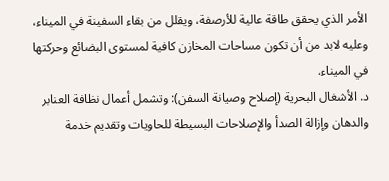الأمر الذي يحقق طاقة عالية للأرصفة، ويقلل من بقاء السفينة في الميناء، وعليه لابد من أن تكون مساحات المخازن كافية لمستوى البضائع وحركتها في الميناء.
د. الأشغال البحرية (إصلاح وصيانة السفن): وتشمل أعمال نظافة العنابر والدهان وإزالة الصدأ والإصلاحات البسيطة للحاويات وتقديم خدمة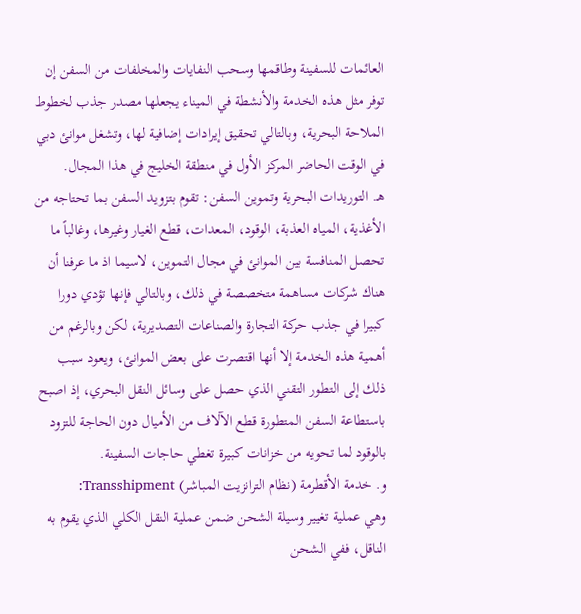العائمات للسفينة وطاقمها وسحب النفايات والمخلفات من السفن إن توفر مثل هذه الخدمة والأنشطة في الميناء يجعلها مصدر جذب لخطوط الملاحة البحرية، وبالتالي تحقيق إيرادات إضافية لها، وتشغل موانئ دبي في الوقت الحاضر المركز الأول في منطقة الخليج في هذا المجال.
هـ. التوريدات البحرية وتموين السفن: تقوم بتزويد السفن بما تحتاجه من الأغذية، المياه العذبة، الوقود، المعدات، قطع الغيار وغيرها، وغالباً ما تحصل المنافسة بين الموانئ في مجال التموين، لاسيما اذ ما عرفنا أن هناك شركات مساهمة متخصصة في ذلك، وبالتالي فإنها تؤدي دورا كبيرا في جذب حركة التجارة والصناعات التصديرية، لكن وبالرغم من أهمية هذه الخدمة إلا أنها اقتصرت على بعض الموانئ، ويعود سبب ذلك إلى التطور التقني الذي حصل على وسائل النقل البحري، إذ اصبح باستطاعة السفن المتطورة قطع الآلاف من الأميال دون الحاجة للتزود بالوقود لما تحويه من خزانات كبيرة تغطي حاجات السفينة.
و. خدمة الأقطرمة (نظام الترانزيت المباشر) Transshipment:
وهي عملية تغيير وسيلة الشحن ضمن عملية النقل الكلي الذي يقوم به الناقل، ففي الشحن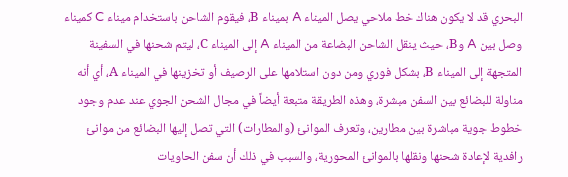البحري قد لا يكون هناك خط ملاحي يصل الميناء A بميناء B، فيقوم الشاحن باستخدام ميناء C كميناء وصل بين A وB، حيث ينقل الشاحن البضاعة من الميناء A إلى الميناء C، ليتم شحنها في السفينة المتجهة إلى الميناء B، بشكل فوري ومن دون استلامها على الرصيف أو تخزينها في الميناء A، أي أنه مناولة للبضائع بين السفن مبشرة، وهذه الطريقة متبعة أيضاً في مجال الشحن الجوي عند عدم وجود خطوط جوية مباشرة بين مطارين، وتعرف الموانئ (والمطارات) التي تصل إليها البضائع من موانئ رافدية لإعادة شحنها ونقلها بالموانئ المحورية، والسبب في ذلك أن سفن الحاويات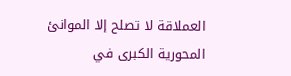العملاقة لا تصلح إلا الموانئ المحورية الكبرى في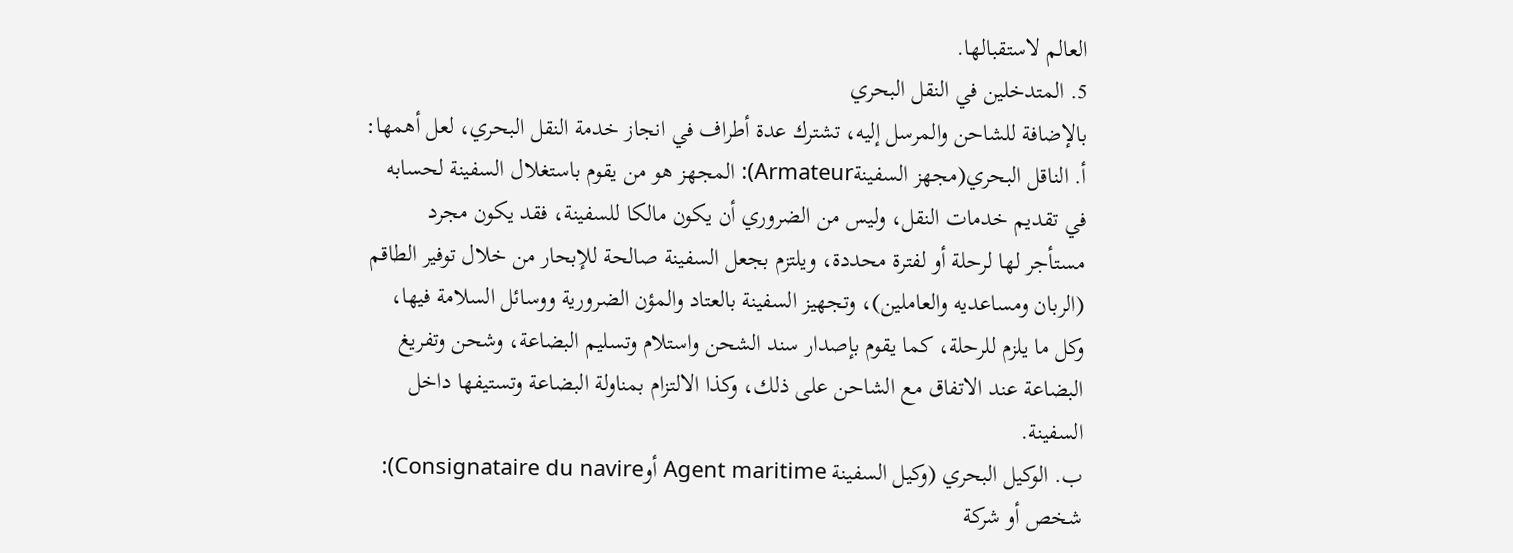العالم لاستقبالها.
5. المتدخلين في النقل البحري
بالإضافة للشاحن والمرسل إليه، تشترك عدة أطراف في انجاز خدمة النقل البحري، لعل أهمها:
أ. الناقل البحري(مجهز السفينةArmateur): المجهز هو من يقوم باستغلال السفينة لحسابه في تقديم خدمات النقل، وليس من الضروري أن يكون مالكا للسفينة، فقد يكون مجرد مستأجر لها لرحلة أو لفترة محددة، ويلتزم بجعل السفينة صالحة للإبحار من خلال توفير الطاقم (الربان ومساعديه والعاملين)، وتجهيز السفينة بالعتاد والمؤن الضرورية ووسائل السلامة فيها، وكل ما يلزم للرحلة، كما يقوم بإصدار سند الشحن واستلام وتسليم البضاعة، وشحن وتفريغ البضاعة عند الاتفاق مع الشاحن على ذلك، وكذا الالتزام بمناولة البضاعة وتستيفها داخل السفينة.
ب. الوكيل البحري (وكيل السفينة Agent maritime أوConsignataire du navire): شخص أو شركة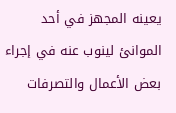يعينه المجهز في أحد الموانئ لينوب عنه في إجراء بعض الأعمال والتصرفات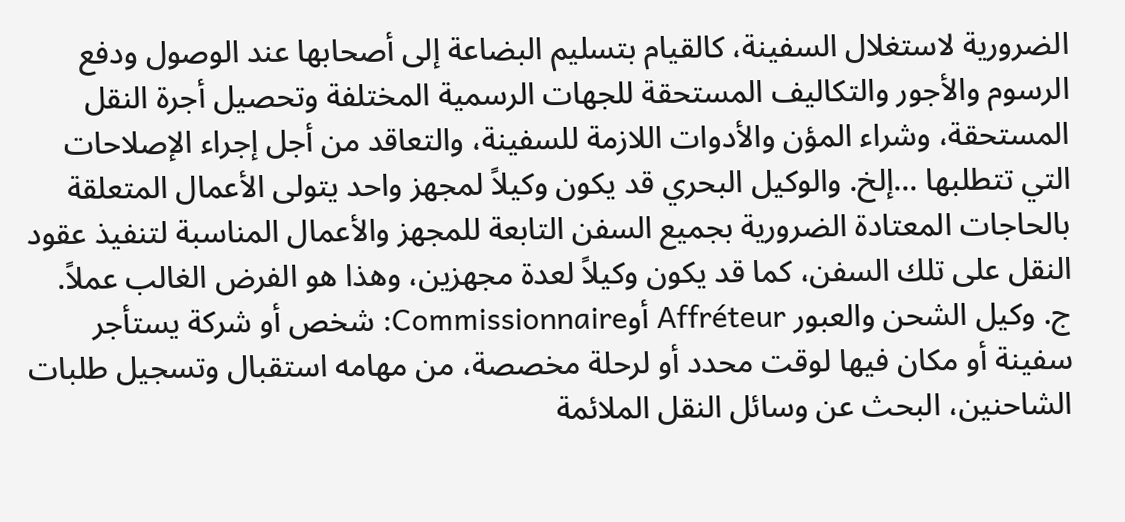الضرورية لاستغلال السفينة، كالقيام بتسليم البضاعة إلى أصحابها عند الوصول ودفع الرسوم والأجور والتكاليف المستحقة للجهات الرسمية المختلفة وتحصيل أجرة النقل المستحقة، وشراء المؤن والأدوات اللازمة للسفينة، والتعاقد من أجل إجراء الإصلاحات التي تتطلبها ...إلخ. والوكيل البحري قد يكون وكيلاً لمجهز واحد يتولى الأعمال المتعلقة بالحاجات المعتادة الضرورية بجميع السفن التابعة للمجهز والأعمال المناسبة لتنفيذ عقود النقل على تلك السفن، كما قد يكون وكيلاً لعدة مجهزين، وهذا هو الفرض الغالب عملاً.
ج. وكيل الشحن والعبور Affréteur أوCommissionnaire: شخص أو شركة يستأجر سفينة أو مكان فيها لوقت محدد أو لرحلة مخصصة، من مهامه استقبال وتسجيل طلبات الشاحنين، البحث عن وسائل النقل الملائمة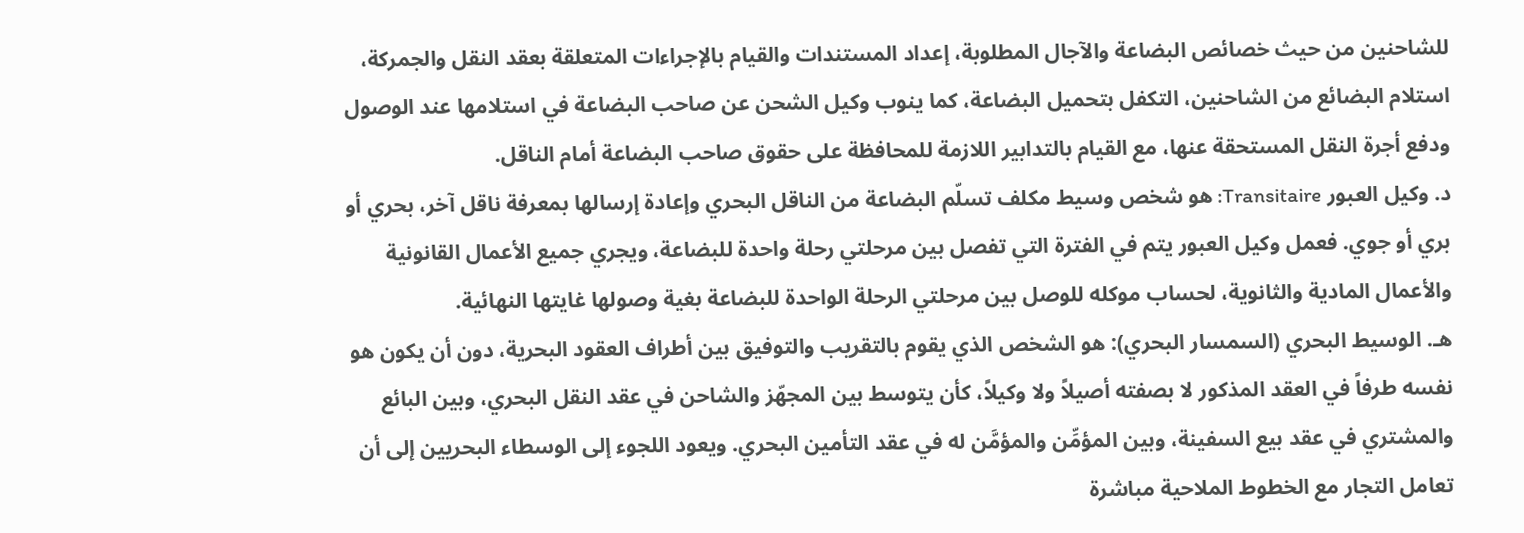للشاحنين من حيث خصائص البضاعة والآجال المطلوبة، إعداد المستندات والقيام بالإجراءات المتعلقة بعقد النقل والجمركة، استلام البضائع من الشاحنين، التكفل بتحميل البضاعة، كما ينوب وكيل الشحن عن صاحب البضاعة في استلامها عند الوصول ودفع أجرة النقل المستحقة عنها، مع القيام بالتدابير اللازمة للمحافظة على حقوق صاحب البضاعة أمام الناقل.
د. وكيل العبور Transitaire: هو شخص وسيط مكلف تسلّم البضاعة من الناقل البحري وإعادة إرسالها بمعرفة ناقل آخر، بحري أو بري أو جوي. فعمل وكيل العبور يتم في الفترة التي تفصل بين مرحلتي رحلة واحدة للبضاعة، ويجري جميع الأعمال القانونية والأعمال المادية والثانوية، لحساب موكله للوصل بين مرحلتي الرحلة الواحدة للبضاعة بغية وصولها غايتها النهائية.
هـ. الوسيط البحري (السمسار البحري): هو الشخص الذي يقوم بالتقريب والتوفيق بين أطراف العقود البحرية، دون أن يكون هو نفسه طرفاً في العقد المذكور لا بصفته أصيلاً ولا وكيلاً، كأن يتوسط بين المجهّز والشاحن في عقد النقل البحري، وبين البائع والمشتري في عقد بيع السفينة، وبين المؤمِّن والمؤمَّن له في عقد التأمين البحري. ويعود اللجوء إلى الوسطاء البحريين إلى أن تعامل التجار مع الخطوط الملاحية مباشرة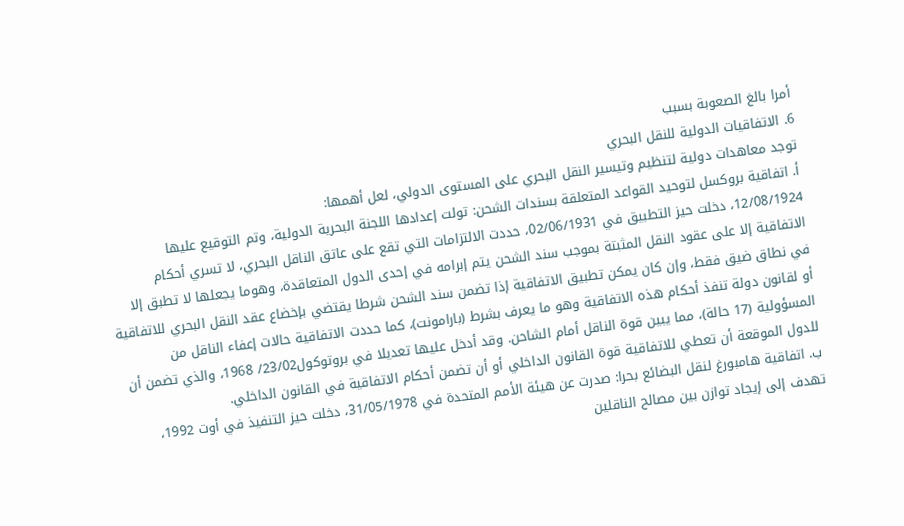أمرا بالغ الصعوبة بسبب
6. الاتفاقيات الدولية للنقل البحري
توجد معاهدات دولية لتنظيم وتيسير النقل البحري على المستوى الدولي، لعل أهمها:
أ. اتفاقية بروكسل لتوحيد القواعد المتعلقة بسندات الشحن: تولت إعدادها اللجنة البحرية الدولية، وتم التوقيع عليها 12/08/1924، دخلت حيز التطبيق في 02/06/1931، حددت الالتزامات التي تقع على عاتق الناقل البحري، لا تسري أحكام الاتفاقية إلا على عقود النقل المثبتة بموجب سند الشحن يتم إبرامه في إحدى الدول المتعاقدة، وهوما يجعلها لا تطبق إلا في نطاق ضيق فقط، وإن كان يمكن تطبيق الاتفاقية إذا تضمن سند الشحن شرطا يقتضي بإخضاع عقد النقل البحري للاتفاقية أو لقانون دولة تنفذ أحكام هذه الاتفاقية وهو ما يعرف بشرط (بارامونت)، كما حددت الاتفاقية حالات إعفاء الناقل من المسؤولية (17 حالة)، مما يبين قوة الناقل أمام الشاحن. وقد أدخل عليها تعديلا في بروتوكول23/02/ 1968، والذي تضمن أن للدول الموقعة أن تعطي للاتفاقية قوة القانون الداخلي أو أن تضمن أحكام الاتفاقية في القانون الداخلي.
ب. اتفاقية هامبورغ لنقل البضائع بحرا: صدرت عن هيئة الأمم المتحدة في 31/05/1978، دخلت حيز التنفيذ في أوت 1992، تهدف إلى إيجاد توازن بين مصالح الناقلين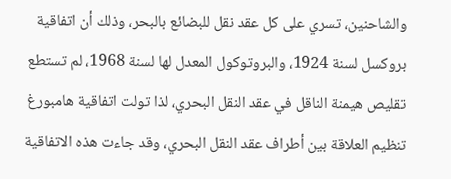والشاحنين، تسري على كل عقد نقل للبضائع بالبحر، وذلك أن اتفاقية بروكسل لسنة 1924، والبروتوكول المعدل لها لسنة 1968، لم تستطع تقليص هيمنة الناقل في عقد النقل البحري، لذا تولت اتفاقية هامبورغ تنظيم العلاقة بين أطراف عقد النقل البحري، وقد جاءت هذه الاتفاقية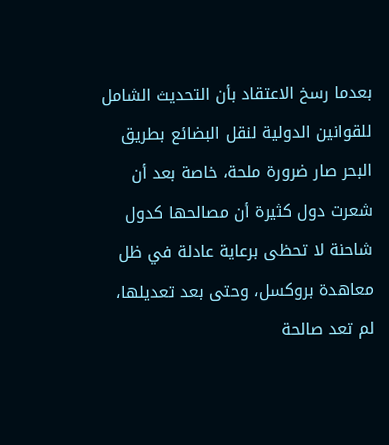بعدما رسخ الاعتقاد بأن التحديث الشامل للقوانين الدولية لنقل البضائع بطريق البحر صار ضرورة ملحة، خاصة بعد أن شعرت دول كثيرة أن مصالحها كدول شاحنة لا تحظى برعاية عادلة في ظل معاهدة بروكسل، وحتى بعد تعديلها، لم تعد صالحة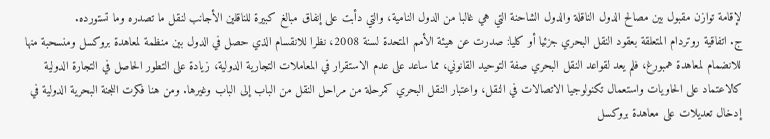لإقامة توازن مقبول بين مصالح الدول الناقلة والدول الشاحنة التي هي غالبا من الدول النامية، والتي دأبت على إنفاق مبالغ كبيرة للناقلين الأجانب لنقل ما تصدره وما تستورده.
ج. اتفاقية روتردام المتعلقة بعقود النقل البحري جزئيا أو كليا: صدرت عن هيئة الأمم المتحدة لسنة 2008، نظرا للانقسام الذي حصل في الدول بين منظمة لمعاهدة بروكسل ومنسحبة منها للانضمام لمعاهدة همبورغ، فلم يعد لقواعد النقل البحري صفة التوحيد القانوني، مما ساعد على عدم الاستقرار في المعاملات التجارية الدولية، زيادة على التطور الحاصل في التجارة الدولية كالاعتماد على الحاويات واستعمال تكنولوجيا الاتصالات في النقل، واعتبار النقل البحري كمرحلة من مراحل النقل من الباب إلى الباب وغيرها. ومن هنا فكرت اللجنة البحرية الدولية في إدخال تعديلات على معاهدة بروكسل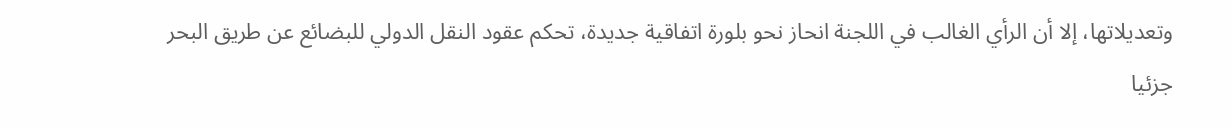وتعديلاتها، إلا أن الرأي الغالب في اللجنة انحاز نحو بلورة اتفاقية جديدة، تحكم عقود النقل الدولي للبضائع عن طريق البحر جزئيا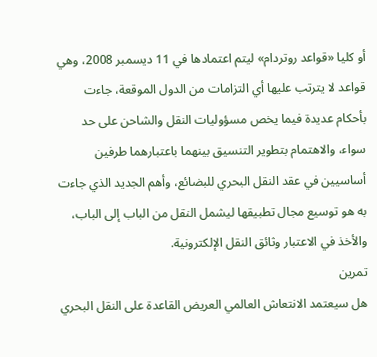أو كليا «قواعد روتردام» ليتم اعتمادها في 11 ديسمبر 2008، وهي قواعد لا يترتب عليها أي التزامات من الدول الموقعة، جاءت بأحكام عديدة فيما يخص مسؤوليات النقل والشاحن على حد سواء، والاهتمام بتطوير التنسيق بينهما باعتبارهما طرفين أساسيين في عقد النقل البحري للبضائع، وأهم الجديد الذي جاءت به هو توسيع مجال تطبيقها ليشمل النقل من الباب إلى الباب، والأخذ في الاعتبار وثائق النقل الإلكترونية.
تمرين
هل سيعتمد الانتعاش العالمي العريض القاعدة على النقل البحري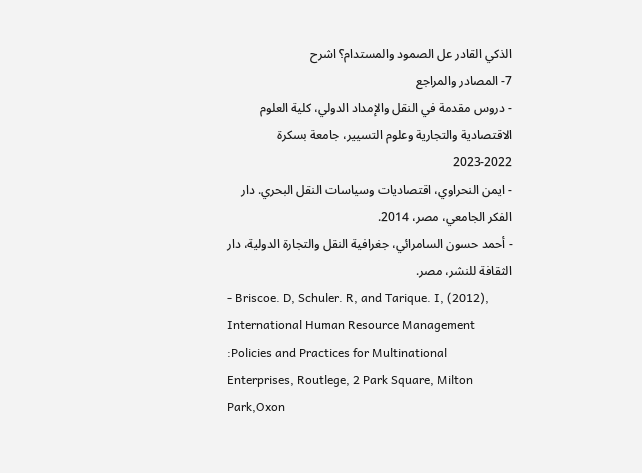الذكي القادر عل الصمود والمستدام؟ اشرح
7- المصادر والمراجع
- دروس مقدمة في النقل والإمداد الدولي، كلية العلوم الاقتصادية والتجارية وعلوم التسيير، جامعة بسكرة 2022-2023
- ايمن النحراوي، اقتصاديات وسياسات النقل البحري. دار الفكر الجامعي، مصر، 2014.
- أحمد حسون السامرائي، جغرافية النقل والتجارة الدولية، دار الثقافة للنشر، مصر.
- Briscoe. D, Schuler. R, and Tarique. I, (2012), International Human Resource Management :Policies and Practices for Multinational Enterprises, Routlege, 2 Park Square, Milton Park,Oxon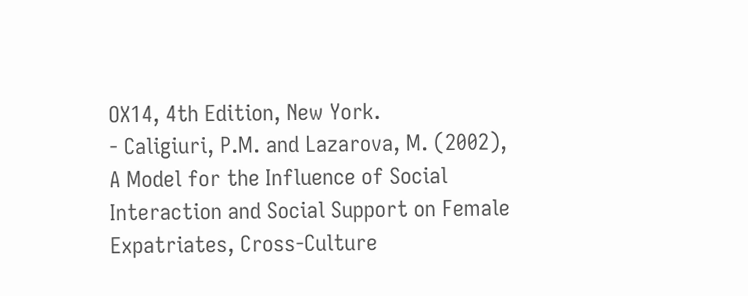OX14, 4th Edition, New York.
- Caligiuri, P.M. and Lazarova, M. (2002), A Model for the Influence of Social Interaction and Social Support on Female Expatriates, Cross-Culture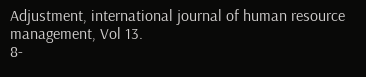Adjustment, international journal of human resource management, Vol 13.
8-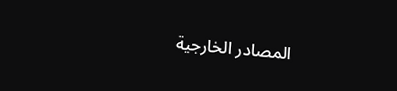المصادر الخارجية